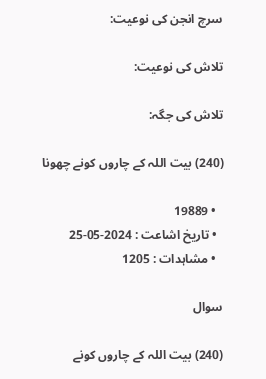سرچ انجن کی نوعیت:

تلاش کی نوعیت:

تلاش کی جگہ:

(240) بیت اللہ کے چاروں کونے چھونا

  • 19889
  • تاریخ اشاعت : 2024-05-25
  • مشاہدات : 1205

سوال

(240) بیت اللہ کے چاروں کونے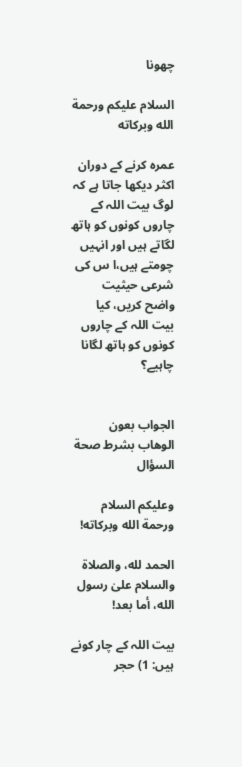چھونا

السلام عليكم ورحمة الله وبركاته

عمرہ کرنے کے دوران اکثر دیکھا جاتا ہے کہ لوگ بیت اللہ کے چاروں کونوں کو ہاتھ لگاتے ہیں اور انہیں چومتے ہیں،ا س کی شرعی حیثیت واضح کریں، کیا بیت اللہ کے چاروں کونوں کو ہاتھ لگانا چاہیے؟


الجواب بعون الوهاب بشرط صحة السؤال

وعلیکم السلام ورحمة الله وبرکاته!

الحمد لله، والصلاة والسلام علىٰ رسول الله، أما بعد!

بیت اللہ کے چار کونے ہیں: 1) حجر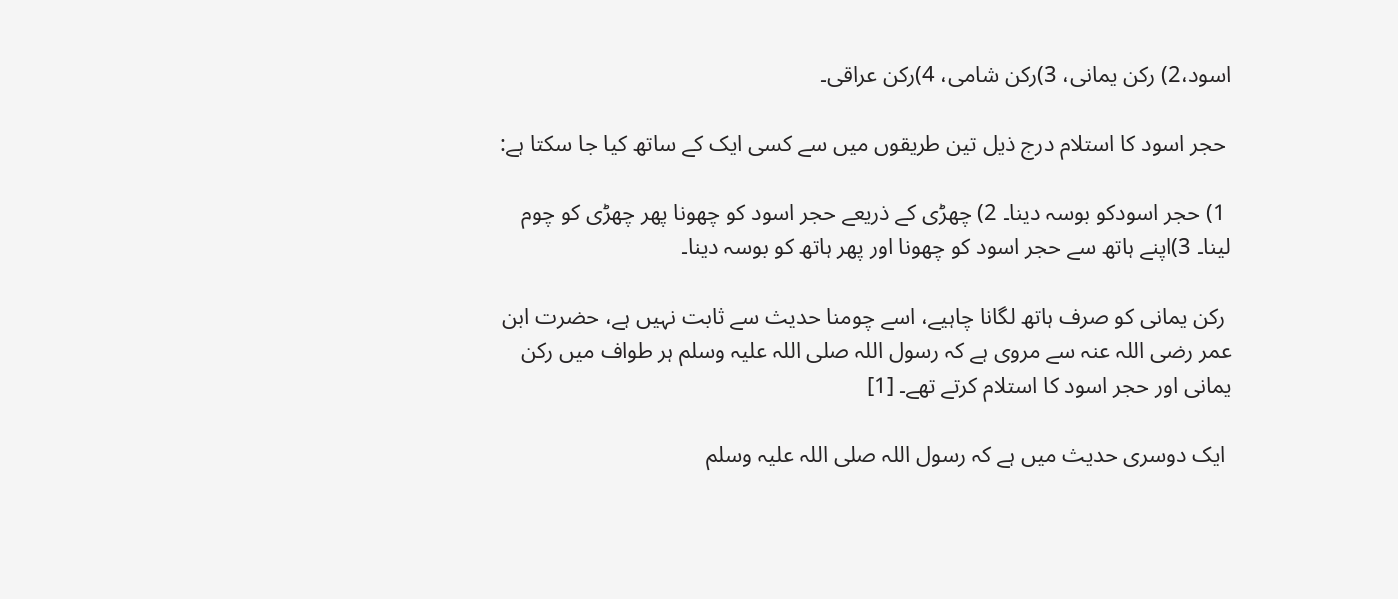اسود،2) رکن یمانی، 3)رکن شامی، 4)رکن عراقی۔

 حجر اسود کا استلام درج ذیل تین طریقوں میں سے کسی ایک کے ساتھ کیا جا سکتا ہے:

 1) حجر اسودکو بوسہ دینا۔ 2) چھڑی کے ذریعے حجر اسود کو چھونا پھر چھڑی کو چوم لینا۔ 3)اپنے ہاتھ سے حجر اسود کو چھونا اور پھر ہاتھ کو بوسہ دینا۔

 رکن یمانی کو صرف ہاتھ لگانا چاہیے، اسے چومنا حدیث سے ثابت نہیں ہے، حضرت ابن عمر رضی اللہ عنہ سے مروی ہے کہ رسول اللہ صلی اللہ علیہ وسلم ہر طواف میں رکن یمانی اور حجر اسود کا استلام کرتے تھے۔ [1]

 ایک دوسری حدیث میں ہے کہ رسول اللہ صلی اللہ علیہ وسلم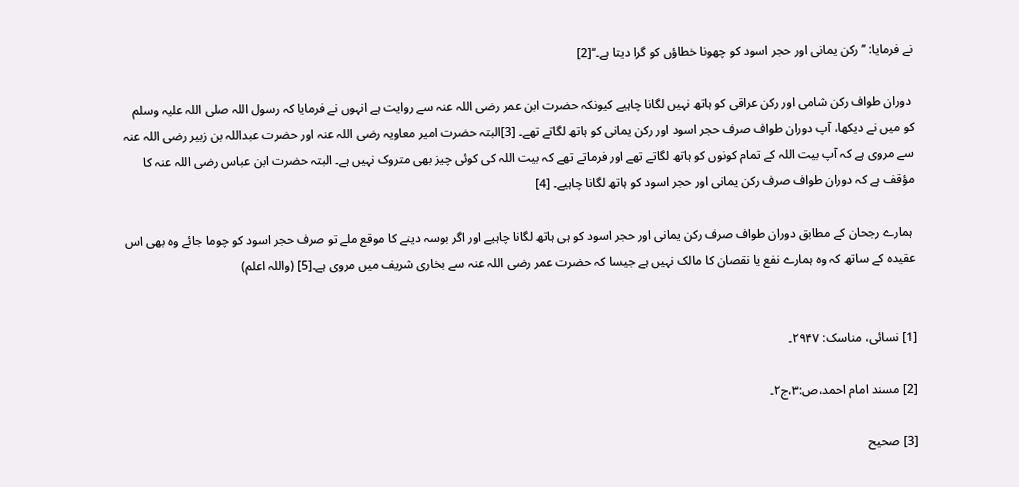نے فرمایا: ’’رکن یمانی اور حجر اسود کو چھونا خطاؤں کو گرا دیتا ہے۔‘‘[2]

 دوران طواف رکن شامی اور رکن عراقی کو ہاتھ نہیں لگانا چاہیے کیونکہ حضرت ابن عمر رضی اللہ عنہ سے روایت ہے انہوں نے فرمایا کہ رسول اللہ صلی اللہ علیہ وسلم کو میں نے دیکھا، آپ دوران طواف صرف حجر اسود اور رکن یمانی کو ہاتھ لگاتے تھے۔ [3]البتہ حضرت امیر معاویہ رضی اللہ عنہ اور حضرت عبداللہ بن زبیر رضی اللہ عنہ سے مروی ہے کہ آپ بیت اللہ کے تمام کونوں کو ہاتھ لگاتے تھے اور فرماتے تھے کہ بیت اللہ کی کوئی چیز بھی متروک نہیں ہے۔ البتہ حضرت ابن عباس رضی اللہ عنہ کا مؤقف ہے کہ دوران طواف صرف رکن یمانی اور حجر اسود کو ہاتھ لگانا چاہیے۔ [4]

 ہمارے رجحان کے مطابق دوران طواف صرف رکن یمانی اور حجر اسود کو ہی ہاتھ لگانا چاہیے اور اگر بوسہ دینے کا موقع ملے تو صرف حجر اسود کو چوما جائے وہ بھی اس عقیدہ کے ساتھ کہ وہ ہمارے نفع یا نقصان کا مالک نہیں ہے جیسا کہ حضرت عمر رضی اللہ عنہ سے بخاری شریف میں مروی ہے۔[5] (واللہ اعلم)


[1] نسائی، مناسک: ۲۹۴۷۔

[2] مسند امام احمد،ص:۳،ج۲۔

[3] صحیح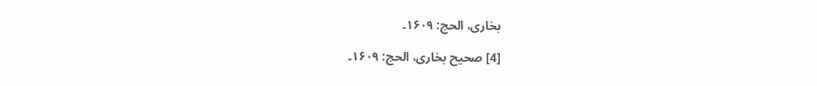بخاری، الحج: ۱۶۰۹۔

[4] صحیح بخاری، الحج: ۱۶۰۹۔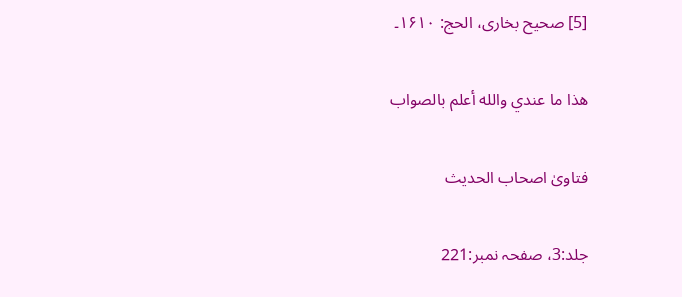[5] صحیح بخاری، الحج: ۱۶۱۰۔

ھذا ما عندي والله أعلم بالصواب

فتاویٰ اصحاب الحدیث

جلد:3، صفحہ نمبر:221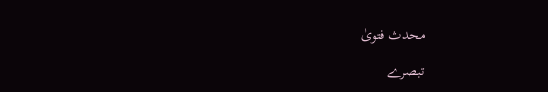محدث فتویٰ

تبصرے